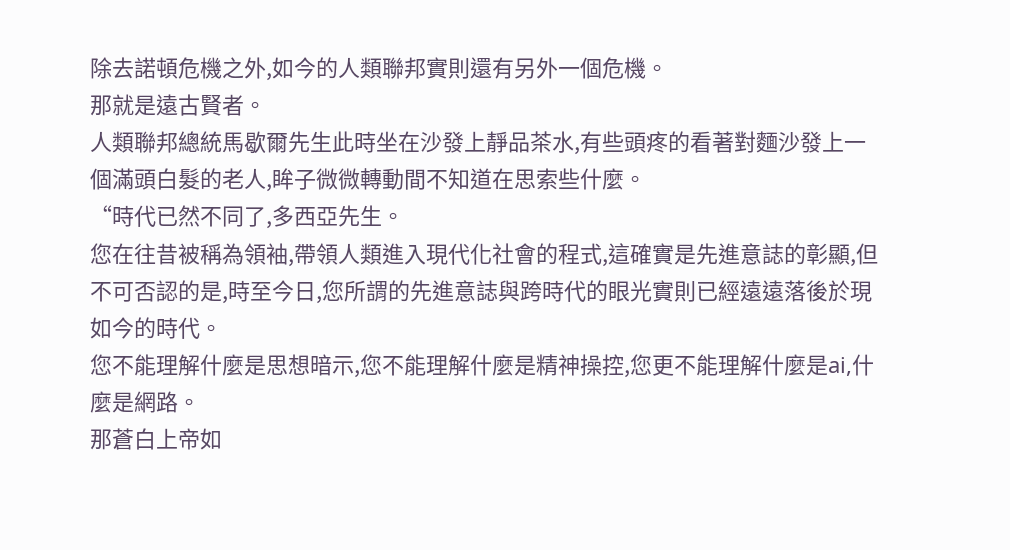除去諾頓危機之外,如今的人類聯邦實則還有另外一個危機。
那就是遠古賢者。
人類聯邦總統馬歇爾先生此時坐在沙發上靜品茶水,有些頭疼的看著對麵沙發上一個滿頭白髮的老人,眸子微微轉動間不知道在思索些什麼。
“時代已然不同了,多西亞先生。
您在往昔被稱為領袖,帶領人類進入現代化社會的程式,這確實是先進意誌的彰顯,但不可否認的是,時至今日,您所謂的先進意誌與跨時代的眼光實則已經遠遠落後於現如今的時代。
您不能理解什麼是思想暗示,您不能理解什麼是精神操控,您更不能理解什麼是ai,什麼是網路。
那蒼白上帝如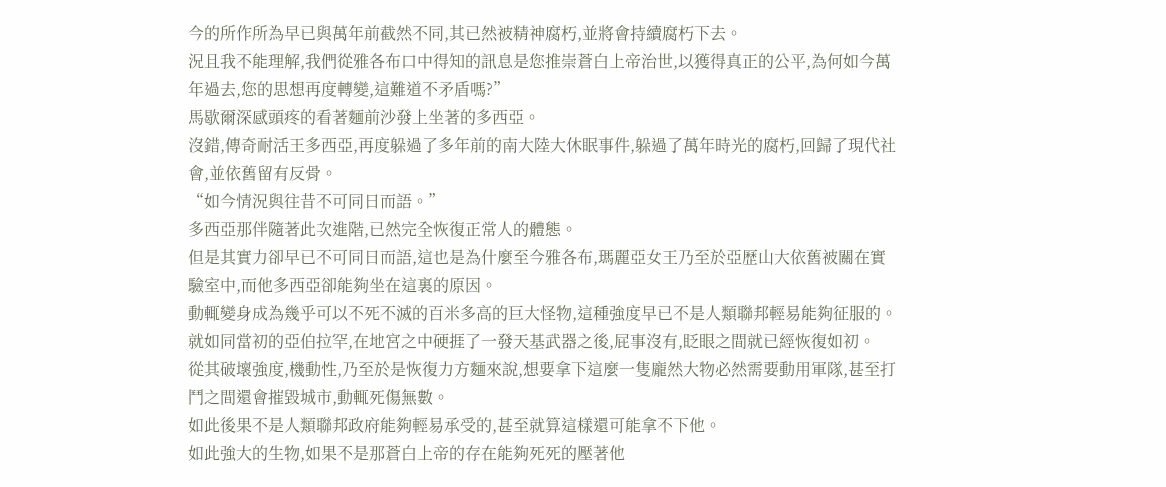今的所作所為早已與萬年前截然不同,其已然被精神腐朽,並將會持續腐朽下去。
況且我不能理解,我們從雅各布口中得知的訊息是您推崇蒼白上帝治世,以獲得真正的公平,為何如今萬年過去,您的思想再度轉變,這難道不矛盾嗎?”
馬歇爾深感頭疼的看著麵前沙發上坐著的多西亞。
沒錯,傳奇耐活王多西亞,再度躲過了多年前的南大陸大休眠事件,躲過了萬年時光的腐朽,回歸了現代社會,並依舊留有反骨。
“如今情況與往昔不可同日而語。”
多西亞那伴隨著此次進階,已然完全恢復正常人的體態。
但是其實力卻早已不可同日而語,這也是為什麼至今雅各布,瑪麗亞女王乃至於亞歷山大依舊被關在實驗室中,而他多西亞卻能夠坐在這裏的原因。
動輒變身成為幾乎可以不死不滅的百米多高的巨大怪物,這種強度早已不是人類聯邦輕易能夠征服的。
就如同當初的亞伯拉罕,在地宮之中硬捱了一發天基武器之後,屁事沒有,眨眼之間就已經恢復如初。
從其破壞強度,機動性,乃至於是恢復力方麵來說,想要拿下這麼一隻龐然大物必然需要動用軍隊,甚至打鬥之間還會摧毀城市,動輒死傷無數。
如此後果不是人類聯邦政府能夠輕易承受的,甚至就算這樣還可能拿不下他。
如此強大的生物,如果不是那蒼白上帝的存在能夠死死的壓著他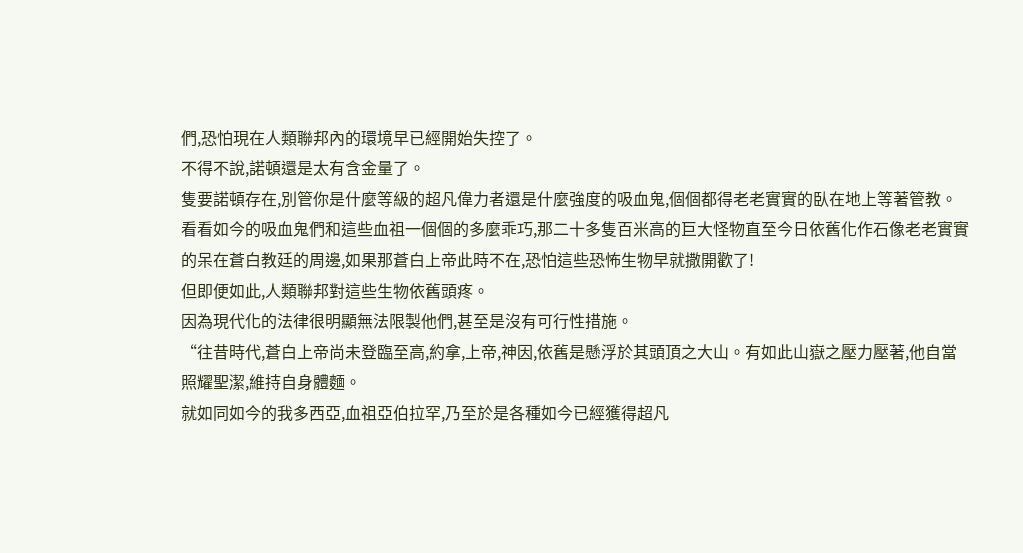們,恐怕現在人類聯邦內的環境早已經開始失控了。
不得不說,諾頓還是太有含金量了。
隻要諾頓存在,別管你是什麼等級的超凡偉力者還是什麼強度的吸血鬼,個個都得老老實實的臥在地上等著管教。
看看如今的吸血鬼們和這些血祖一個個的多麼乖巧,那二十多隻百米高的巨大怪物直至今日依舊化作石像老老實實的呆在蒼白教廷的周邊,如果那蒼白上帝此時不在,恐怕這些恐怖生物早就撒開歡了!
但即便如此,人類聯邦對這些生物依舊頭疼。
因為現代化的法律很明顯無法限製他們,甚至是沒有可行性措施。
“往昔時代,蒼白上帝尚未登臨至高,約拿,上帝,神因,依舊是懸浮於其頭頂之大山。有如此山嶽之壓力壓著,他自當照耀聖潔,維持自身體麵。
就如同如今的我多西亞,血祖亞伯拉罕,乃至於是各種如今已經獲得超凡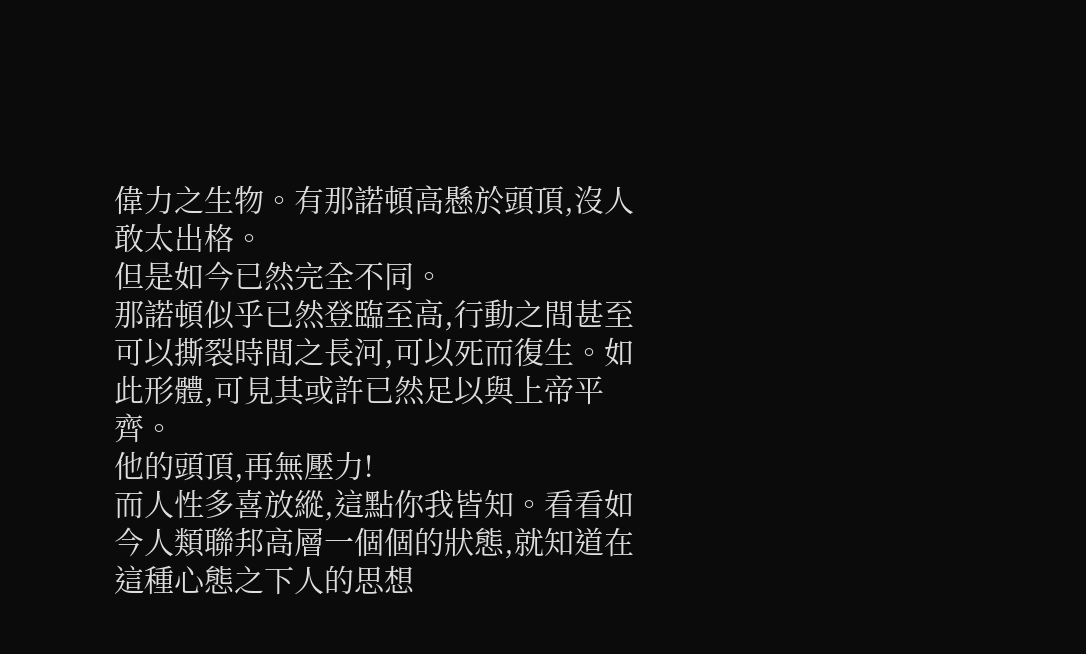偉力之生物。有那諾頓高懸於頭頂,沒人敢太出格。
但是如今已然完全不同。
那諾頓似乎已然登臨至高,行動之間甚至可以撕裂時間之長河,可以死而復生。如此形體,可見其或許已然足以與上帝平齊。
他的頭頂,再無壓力!
而人性多喜放縱,這點你我皆知。看看如今人類聯邦高層一個個的狀態,就知道在這種心態之下人的思想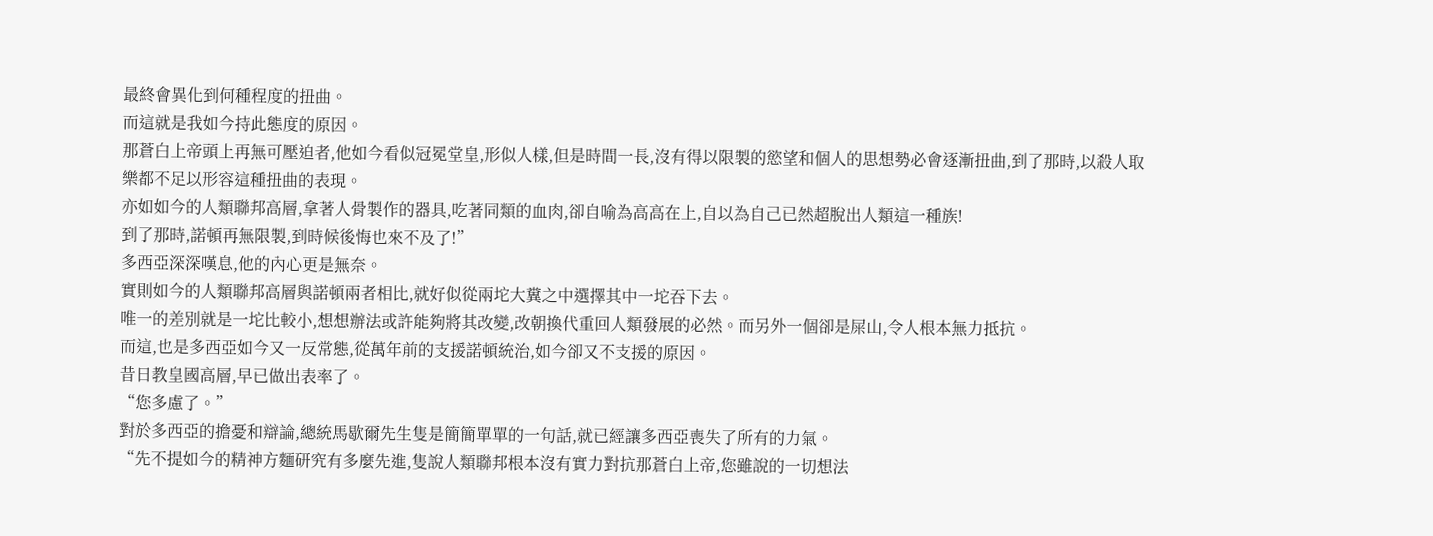最終會異化到何種程度的扭曲。
而這就是我如今持此態度的原因。
那蒼白上帝頭上再無可壓迫者,他如今看似冠冕堂皇,形似人樣,但是時間一長,沒有得以限製的慾望和個人的思想勢必會逐漸扭曲,到了那時,以殺人取樂都不足以形容這種扭曲的表現。
亦如如今的人類聯邦高層,拿著人骨製作的器具,吃著同類的血肉,卻自喻為高高在上,自以為自己已然超脫出人類這一種族!
到了那時,諾頓再無限製,到時候後悔也來不及了!”
多西亞深深嘆息,他的內心更是無奈。
實則如今的人類聯邦高層與諾頓兩者相比,就好似從兩坨大糞之中選擇其中一坨吞下去。
唯一的差別就是一坨比較小,想想辦法或許能夠將其改變,改朝換代重回人類發展的必然。而另外一個卻是屎山,令人根本無力抵抗。
而這,也是多西亞如今又一反常態,從萬年前的支援諾頓統治,如今卻又不支援的原因。
昔日教皇國高層,早已做出表率了。
“您多慮了。”
對於多西亞的擔憂和辯論,總統馬歇爾先生隻是簡簡單單的一句話,就已經讓多西亞喪失了所有的力氣。
“先不提如今的精神方麵研究有多麼先進,隻說人類聯邦根本沒有實力對抗那蒼白上帝,您雖說的一切想法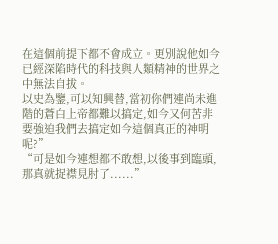在這個前提下都不會成立。更別說他如今已經深陷時代的科技與人類精神的世界之中無法自拔。
以史為鑒,可以知興替,當初你們連尚未進階的蒼白上帝都難以搞定,如今又何苦非要強迫我們去搞定如今這個真正的神明呢?”
“可是如今連想都不敢想,以後事到臨頭,那真就捉襟見肘了......”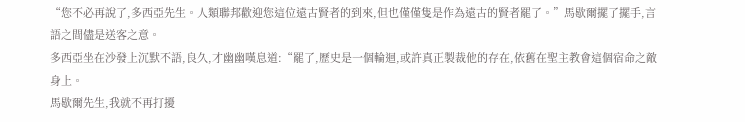“您不必再說了,多西亞先生。人類聯邦歡迎您這位遠古賢者的到來,但也僅僅隻是作為遠古的賢者罷了。”馬歇爾擺了擺手,言語之間儘是送客之意。
多西亞坐在沙發上沉默不語,良久,才幽幽嘆息道:“罷了,歷史是一個輪迴,或許真正製裁他的存在,依舊在聖主教會這個宿命之敵身上。
馬歇爾先生,我就不再打擾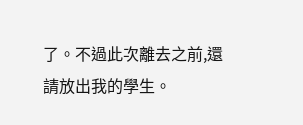了。不過此次離去之前,還請放出我的學生。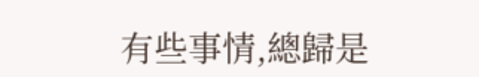有些事情,總歸是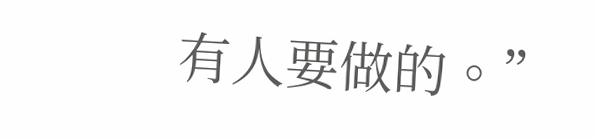有人要做的。”